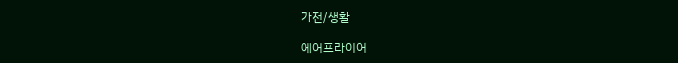가전/생활

에어프라이어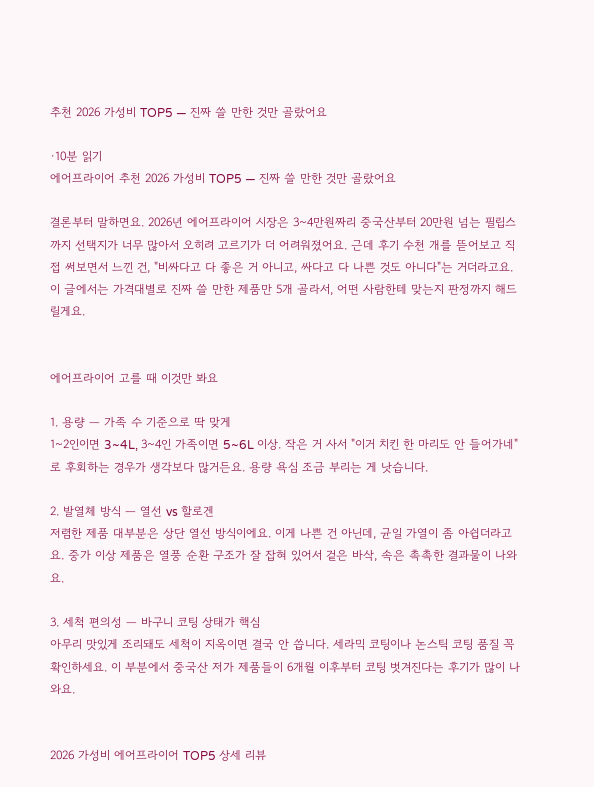추천 2026 가성비 TOP5 — 진짜 쓸 만한 것만 골랐어요

·10분 읽기
에어프라이어 추천 2026 가성비 TOP5 — 진짜 쓸 만한 것만 골랐어요

결론부터 말하면요. 2026년 에어프라이어 시장은 3~4만원짜리 중국산부터 20만원 넘는 필립스까지 선택지가 너무 많아서 오히려 고르기가 더 어려워졌어요. 근데 후기 수천 개를 뜯어보고 직접 써보면서 느낀 건, "비싸다고 다 좋은 거 아니고, 싸다고 다 나쁜 것도 아니다"는 거더라고요. 이 글에서는 가격대별로 진짜 쓸 만한 제품만 5개 골라서, 어떤 사람한테 맞는지 판정까지 해드릴게요.


에어프라이어 고를 때 이것만 봐요

1. 용량 — 가족 수 기준으로 딱 맞게
1~2인이면 3~4L, 3~4인 가족이면 5~6L 이상. 작은 거 사서 "이거 치킨 한 마리도 안 들어가네"로 후회하는 경우가 생각보다 많거든요. 용량 욕심 조금 부리는 게 낫습니다.

2. 발열체 방식 — 열선 vs 할로겐
저렴한 제품 대부분은 상단 열선 방식이에요. 이게 나쁜 건 아닌데, 균일 가열이 좀 아쉽더라고요. 중가 이상 제품은 열풍 순환 구조가 잘 잡혀 있어서 겉은 바삭, 속은 촉촉한 결과물이 나와요.

3. 세척 편의성 — 바구니 코팅 상태가 핵심
아무리 맛있게 조리돼도 세척이 지옥이면 결국 안 씁니다. 세라믹 코팅이나 논스틱 코팅 품질 꼭 확인하세요. 이 부분에서 중국산 저가 제품들이 6개월 이후부터 코팅 벗겨진다는 후기가 많이 나와요.


2026 가성비 에어프라이어 TOP5 상세 리뷰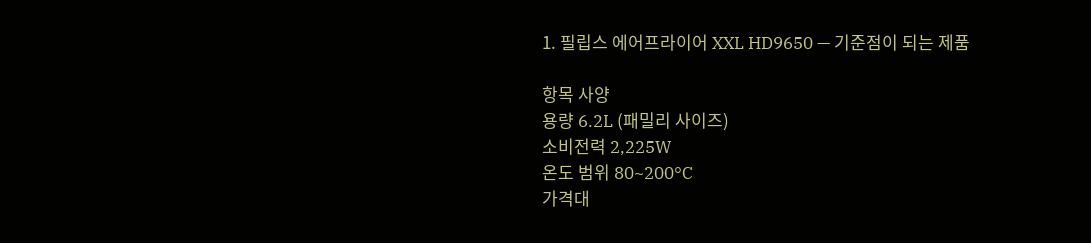1. 필립스 에어프라이어 XXL HD9650 — 기준점이 되는 제품

항목 사양
용량 6.2L (패밀리 사이즈)
소비전력 2,225W
온도 범위 80~200°C
가격대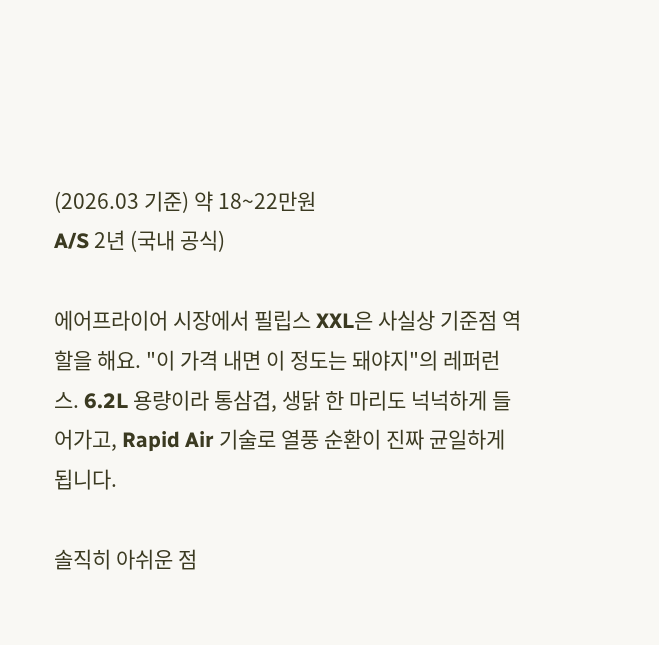(2026.03 기준) 약 18~22만원
A/S 2년 (국내 공식)

에어프라이어 시장에서 필립스 XXL은 사실상 기준점 역할을 해요. "이 가격 내면 이 정도는 돼야지"의 레퍼런스. 6.2L 용량이라 통삼겹, 생닭 한 마리도 넉넉하게 들어가고, Rapid Air 기술로 열풍 순환이 진짜 균일하게 됩니다.

솔직히 아쉬운 점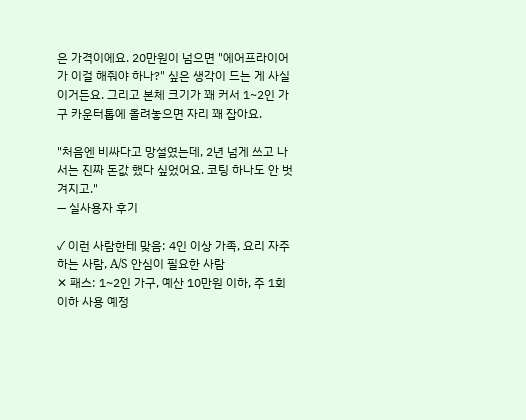은 가격이에요. 20만원이 넘으면 "에어프라이어가 이걸 해줘야 하나?" 싶은 생각이 드는 게 사실이거든요. 그리고 본체 크기가 꽤 커서 1~2인 가구 카운터톱에 올려놓으면 자리 꽤 잡아요.

"처음엔 비싸다고 망설였는데, 2년 넘게 쓰고 나서는 진짜 돈값 했다 싶었어요. 코팅 하나도 안 벗겨지고."
— 실사용자 후기

✓ 이런 사람한테 맞음: 4인 이상 가족, 요리 자주 하는 사람, A/S 안심이 필요한 사람
✕ 패스: 1~2인 가구, 예산 10만원 이하, 주 1회 이하 사용 예정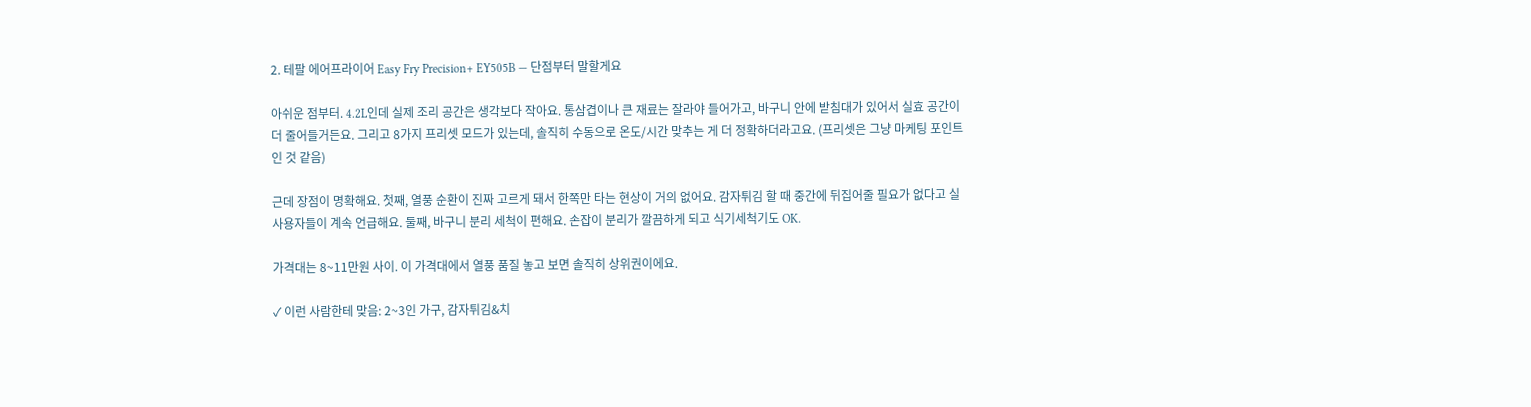2. 테팔 에어프라이어 Easy Fry Precision+ EY505B — 단점부터 말할게요

아쉬운 점부터. 4.2L인데 실제 조리 공간은 생각보다 작아요. 통삼겹이나 큰 재료는 잘라야 들어가고, 바구니 안에 받침대가 있어서 실효 공간이 더 줄어들거든요. 그리고 8가지 프리셋 모드가 있는데, 솔직히 수동으로 온도/시간 맞추는 게 더 정확하더라고요. (프리셋은 그냥 마케팅 포인트인 것 같음)

근데 장점이 명확해요. 첫째, 열풍 순환이 진짜 고르게 돼서 한쪽만 타는 현상이 거의 없어요. 감자튀김 할 때 중간에 뒤집어줄 필요가 없다고 실사용자들이 계속 언급해요. 둘째, 바구니 분리 세척이 편해요. 손잡이 분리가 깔끔하게 되고 식기세척기도 OK.

가격대는 8~11만원 사이. 이 가격대에서 열풍 품질 놓고 보면 솔직히 상위권이에요.

✓ 이런 사람한테 맞음: 2~3인 가구, 감자튀김&치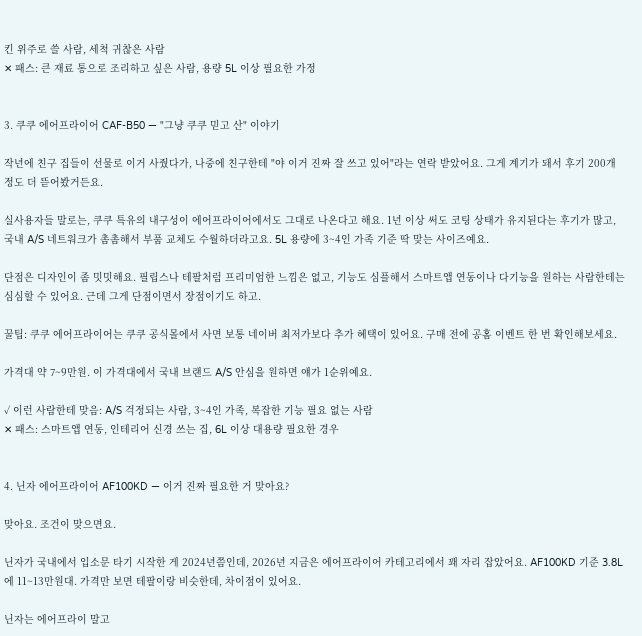킨 위주로 쓸 사람, 세척 귀찮은 사람
✕ 패스: 큰 재료 통으로 조리하고 싶은 사람, 용량 5L 이상 필요한 가정


3. 쿠쿠 에어프라이어 CAF-B50 — "그냥 쿠쿠 믿고 산" 이야기

작년에 친구 집들이 선물로 이거 사줬다가, 나중에 친구한테 "야 이거 진짜 잘 쓰고 있어"라는 연락 받았어요. 그게 계기가 돼서 후기 200개 정도 더 뜯어봤거든요.

실사용자들 말로는, 쿠쿠 특유의 내구성이 에어프라이어에서도 그대로 나온다고 해요. 1년 이상 써도 코팅 상태가 유지된다는 후기가 많고, 국내 A/S 네트워크가 촘촘해서 부품 교체도 수월하더라고요. 5L 용량에 3~4인 가족 기준 딱 맞는 사이즈예요.

단점은 디자인이 좀 밋밋해요. 필립스나 테팔처럼 프리미엄한 느낌은 없고, 기능도 심플해서 스마트앱 연동이나 다기능을 원하는 사람한테는 심심할 수 있어요. 근데 그게 단점이면서 장점이기도 하고.

꿀팁: 쿠쿠 에어프라이어는 쿠쿠 공식몰에서 사면 보통 네이버 최저가보다 추가 혜택이 있어요. 구매 전에 공홈 이벤트 한 번 확인해보세요.

가격대 약 7~9만원. 이 가격대에서 국내 브랜드 A/S 안심을 원하면 얘가 1순위예요.

✓ 이런 사람한테 맞음: A/S 걱정되는 사람, 3~4인 가족, 복잡한 기능 필요 없는 사람
✕ 패스: 스마트앱 연동, 인테리어 신경 쓰는 집, 6L 이상 대용량 필요한 경우


4. 닌자 에어프라이어 AF100KD — 이거 진짜 필요한 거 맞아요?

맞아요. 조건이 맞으면요.

닌자가 국내에서 입소문 타기 시작한 게 2024년쯤인데, 2026년 지금은 에어프라이어 카테고리에서 꽤 자리 잡았어요. AF100KD 기준 3.8L에 11~13만원대. 가격만 보면 테팔이랑 비슷한데, 차이점이 있어요.

닌자는 에어프라이 말고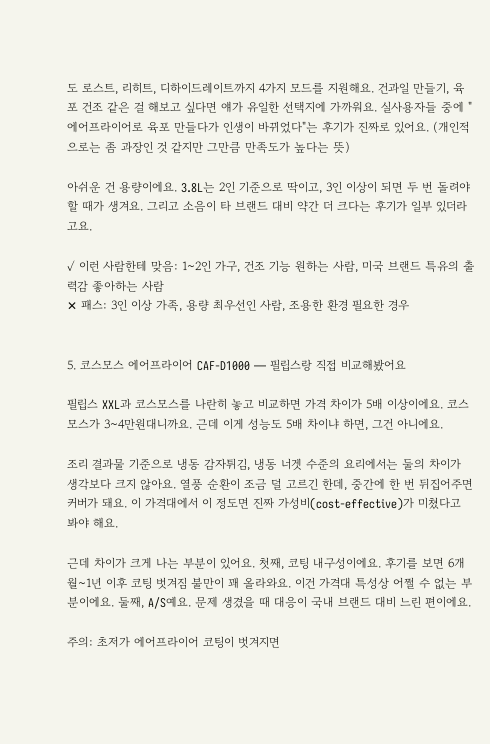도 로스트, 리히트, 디하이드레이트까지 4가지 모드를 지원해요. 건과일 만들기, 육포 건조 같은 걸 해보고 싶다면 얘가 유일한 선택지에 가까워요. 실사용자들 중에 "에어프라이어로 육포 만들다가 인생이 바뀌었다"는 후기가 진짜로 있어요. (개인적으로는 좀 과장인 것 같지만 그만큼 만족도가 높다는 뜻)

아쉬운 건 용량이에요. 3.8L는 2인 기준으로 딱이고, 3인 이상이 되면 두 번 돌려야 할 때가 생겨요. 그리고 소음이 타 브랜드 대비 약간 더 크다는 후기가 일부 있더라고요.

✓ 이런 사람한테 맞음: 1~2인 가구, 건조 기능 원하는 사람, 미국 브랜드 특유의 출력감 좋아하는 사람
✕ 패스: 3인 이상 가족, 용량 최우선인 사람, 조용한 환경 필요한 경우


5. 코스모스 에어프라이어 CAF-D1000 — 필립스랑 직접 비교해봤어요

필립스 XXL과 코스모스를 나란히 놓고 비교하면 가격 차이가 5배 이상이에요. 코스모스가 3~4만원대니까요. 근데 이게 성능도 5배 차이냐 하면, 그건 아니에요.

조리 결과물 기준으로 냉동 감자튀김, 냉동 너겟 수준의 요리에서는 둘의 차이가 생각보다 크지 않아요. 열풍 순환이 조금 덜 고르긴 한데, 중간에 한 번 뒤집어주면 커버가 돼요. 이 가격대에서 이 정도면 진짜 가성비(cost-effective)가 미쳤다고 봐야 해요.

근데 차이가 크게 나는 부분이 있어요. 첫째, 코팅 내구성이에요. 후기를 보면 6개월~1년 이후 코팅 벗겨짐 불만이 꽤 올라와요. 이건 가격대 특성상 어쩔 수 없는 부분이에요. 둘째, A/S예요. 문제 생겼을 때 대응이 국내 브랜드 대비 느린 편이에요.

주의: 초저가 에어프라이어 코팅이 벗겨지면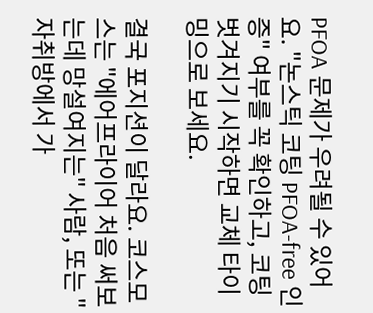PFOA 문제가 우려될 수 있어요. "논스틱 코팅 PFOA-free 인증" 여부를 꼭 확인하고, 코팅 벗겨지기 시작하면 교체 타이밍으로 보세요.

결국 포지션이 달라요. 코스모스는 "에어프라이어 처음 써보는데 망설여지는" 사람, 또는 "자취방에서 가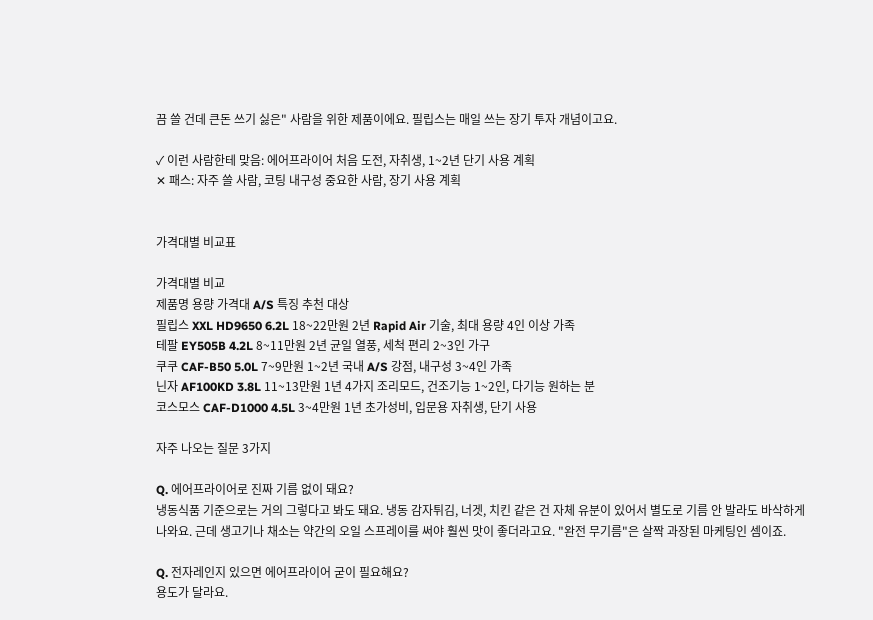끔 쓸 건데 큰돈 쓰기 싫은" 사람을 위한 제품이에요. 필립스는 매일 쓰는 장기 투자 개념이고요.

✓ 이런 사람한테 맞음: 에어프라이어 처음 도전, 자취생, 1~2년 단기 사용 계획
✕ 패스: 자주 쓸 사람, 코팅 내구성 중요한 사람, 장기 사용 계획


가격대별 비교표

가격대별 비교
제품명 용량 가격대 A/S 특징 추천 대상
필립스 XXL HD9650 6.2L 18~22만원 2년 Rapid Air 기술, 최대 용량 4인 이상 가족
테팔 EY505B 4.2L 8~11만원 2년 균일 열풍, 세척 편리 2~3인 가구
쿠쿠 CAF-B50 5.0L 7~9만원 1~2년 국내 A/S 강점, 내구성 3~4인 가족
닌자 AF100KD 3.8L 11~13만원 1년 4가지 조리모드, 건조기능 1~2인, 다기능 원하는 분
코스모스 CAF-D1000 4.5L 3~4만원 1년 초가성비, 입문용 자취생, 단기 사용

자주 나오는 질문 3가지

Q. 에어프라이어로 진짜 기름 없이 돼요?
냉동식품 기준으로는 거의 그렇다고 봐도 돼요. 냉동 감자튀김, 너겟, 치킨 같은 건 자체 유분이 있어서 별도로 기름 안 발라도 바삭하게 나와요. 근데 생고기나 채소는 약간의 오일 스프레이를 써야 훨씬 맛이 좋더라고요. "완전 무기름"은 살짝 과장된 마케팅인 셈이죠.

Q. 전자레인지 있으면 에어프라이어 굳이 필요해요?
용도가 달라요.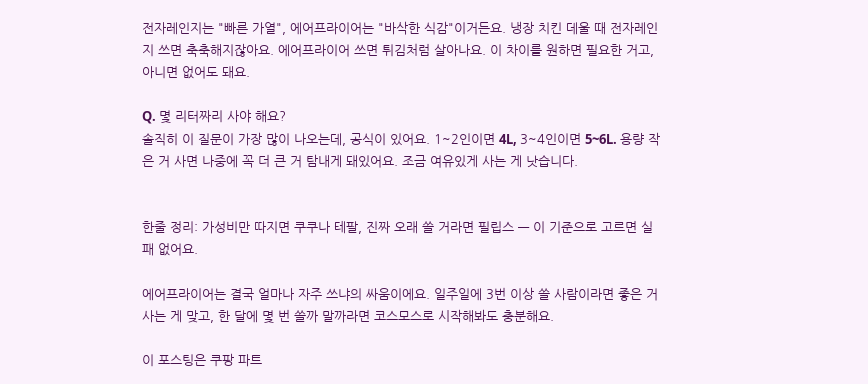전자레인지는 "빠른 가열", 에어프라이어는 "바삭한 식감"이거든요. 냉장 치킨 데울 때 전자레인지 쓰면 축축해지잖아요. 에어프라이어 쓰면 튀김처럼 살아나요. 이 차이를 원하면 필요한 거고, 아니면 없어도 돼요.

Q. 몇 리터짜리 사야 해요?
솔직히 이 질문이 가장 많이 나오는데, 공식이 있어요. 1~2인이면 4L, 3~4인이면 5~6L. 용량 작은 거 사면 나중에 꼭 더 큰 거 탐내게 돼있어요. 조금 여유있게 사는 게 낫습니다.


한줄 정리: 가성비만 따지면 쿠쿠나 테팔, 진짜 오래 쓸 거라면 필립스 — 이 기준으로 고르면 실패 없어요.

에어프라이어는 결국 얼마나 자주 쓰냐의 싸움이에요. 일주일에 3번 이상 쓸 사람이라면 좋은 거 사는 게 맞고, 한 달에 몇 번 쓸까 말까라면 코스모스로 시작해봐도 충분해요.

이 포스팅은 쿠팡 파트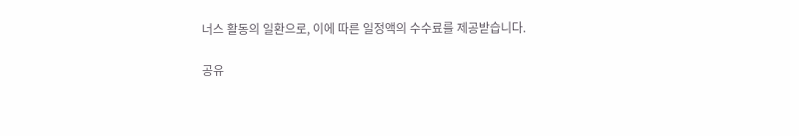너스 활동의 일환으로, 이에 따른 일정액의 수수료를 제공받습니다.

공유